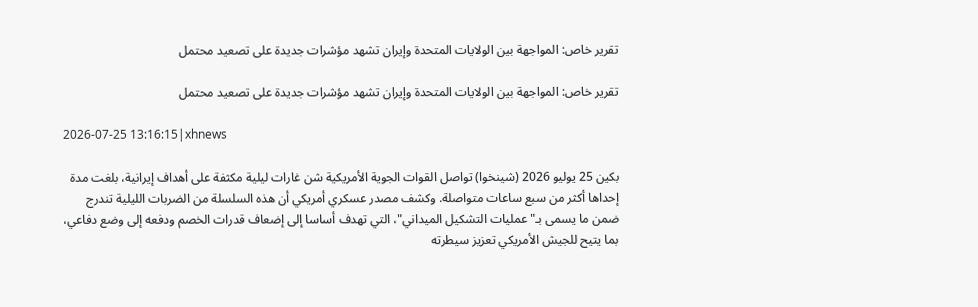تقرير خاص: المواجهة بين الولايات المتحدة وإيران تشهد مؤشرات جديدة على تصعيد محتمل

تقرير خاص: المواجهة بين الولايات المتحدة وإيران تشهد مؤشرات جديدة على تصعيد محتمل

2026-07-25 13:16:15|xhnews

بكين 25 يوليو 2026 (شينخوا) تواصل القوات الجوية الأمريكية شن غارات ليلية مكثفة على أهداف إيرانية، بلغت مدة إحداها أكثر من سبع ساعات متواصلة. وكشف مصدر عسكري أمريكي أن هذه السلسلة من الضربات الليلية تندرج ضمن ما يسمى بـ"عمليات التشكيل الميداني"، التي تهدف أساسا إلى إضعاف قدرات الخصم ودفعه إلى وضع دفاعي، بما يتيح للجيش الأمريكي تعزيز سيطرته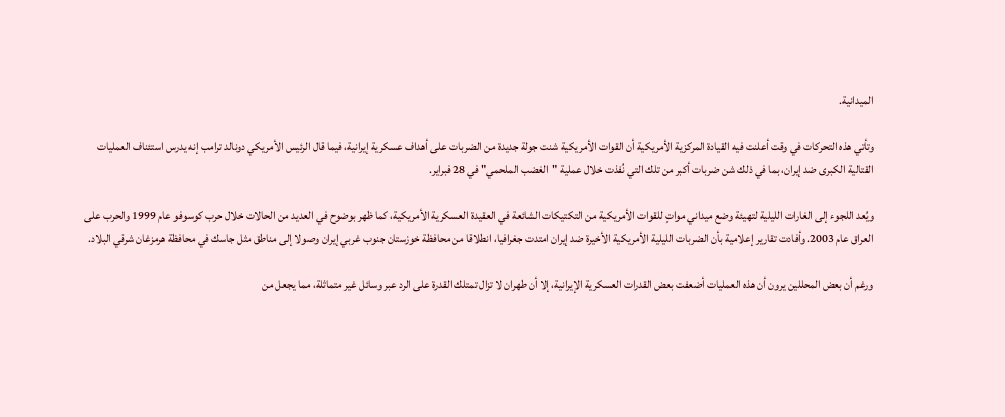الميدانية.

وتأتي هذه التحركات في وقت أعلنت فيه القيادة المركزية الأمريكية أن القوات الأمريكية شنت جولة جديدة من الضربات على أهداف عسكرية إيرانية، فيما قال الرئيس الأمريكي دونالد ترامب إنه يدرس استئناف العمليات القتالية الكبرى ضد إيران، بما في ذلك شن ضربات أكبر من تلك التي نُفذت خلال عملية "الغضب الملحمي" في 28 فبراير.

ويُعد اللجوء إلى الغارات الليلية لتهيئة وضع ميداني مواتٍ للقوات الأمريكية من التكتيكات الشائعة في العقيدة العسكرية الأمريكية، كما ظهر بوضوح في العديد من الحالات خلال حرب كوسوفو عام 1999 والحرب على العراق عام 2003. وأفادت تقارير إعلامية بأن الضربات الليلية الأمريكية الأخيرة ضد إيران امتدت جغرافيا، انطلاقا من محافظة خوزستان جنوب غربي إيران وصولا إلى مناطق مثل جاسك في محافظة هرمزغان شرقي البلاد.

ورغم أن بعض المحللين يرون أن هذه العمليات أضعفت بعض القدرات العسكرية الإيرانية، إلا أن طهران لا تزال تمتلك القدرة على الرد عبر وسائل غير متماثلة، مما يجعل من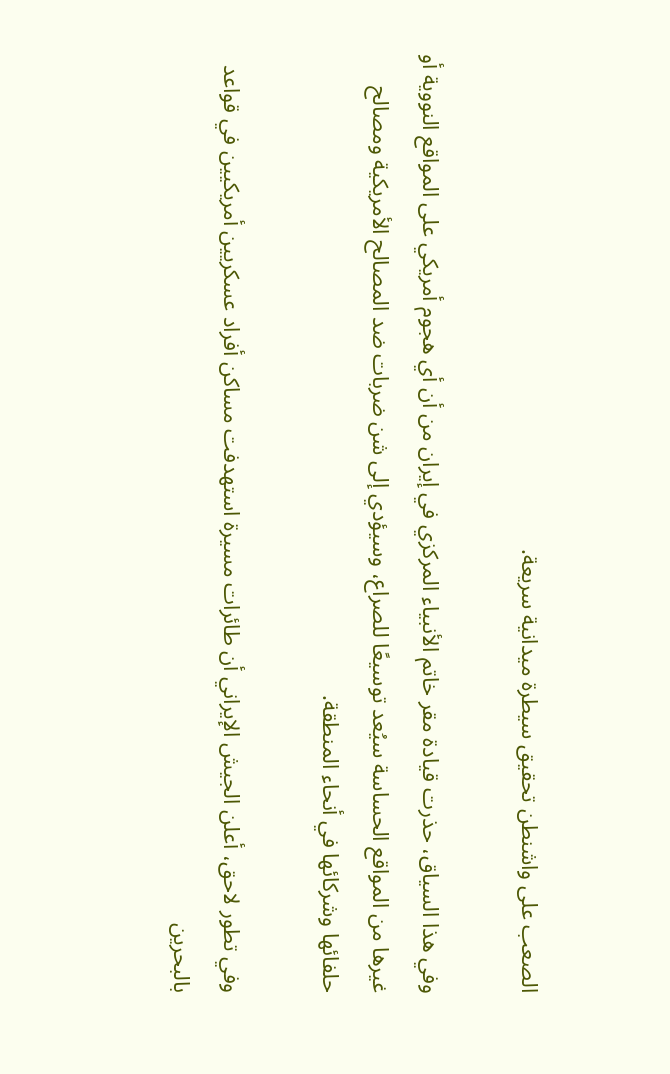الصعب على واشنطن تحقيق سيطرة ميدانية سريعة.

وفي هذا السياق، حذرت قيادة مقر خاتم الأنبياء المركزي في إيران من أن أي هجوم أمريكي على المواقع النووية أو غيرها من المواقع الحساسة سيُعد توسيعًا للصراع، وسيؤدي إلى شن ضربات ضد المصالح الأمريكية ومصالح حلفائها وشركائها في أنحاء المنطقة.

وفي تطور لاحق، أعلن الجيش الإيراني أن طائرات مسيرة استهدفت مساكن أفراد عسكريين أمريكيين في قواعد بالبحرين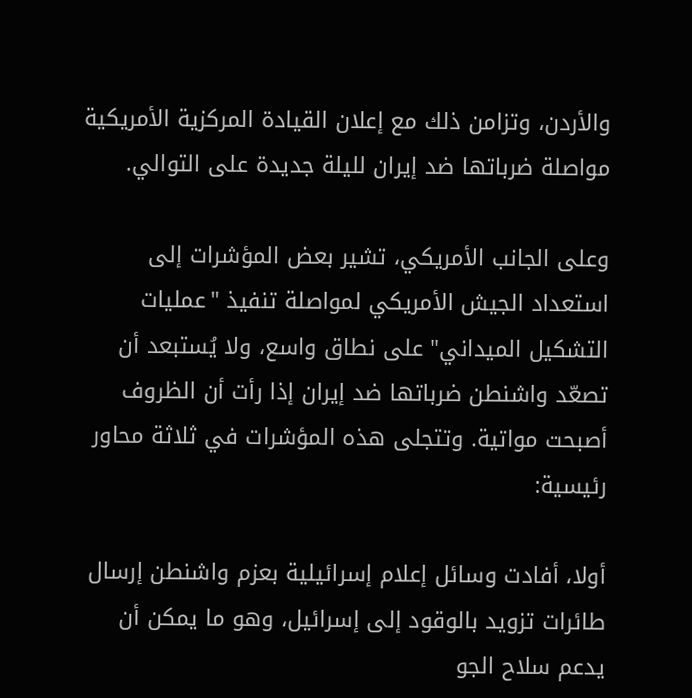والأردن، وتزامن ذلك مع إعلان القيادة المركزية الأمريكية مواصلة ضرباتها ضد إيران لليلة جديدة على التوالي.

وعلى الجانب الأمريكي، تشير بعض المؤشرات إلى استعداد الجيش الأمريكي لمواصلة تنفيذ "عمليات التشكيل الميداني" على نطاق واسع، ولا يُستبعد أن تصعّد واشنطن ضرباتها ضد إيران إذا رأت أن الظروف أصبحت مواتية. وتتجلى هذه المؤشرات في ثلاثة محاور رئيسية:

أولا، أفادت وسائل إعلام إسرائيلية بعزم واشنطن إرسال طائرات تزويد بالوقود إلى إسرائيل، وهو ما يمكن أن يدعم سلاح الجو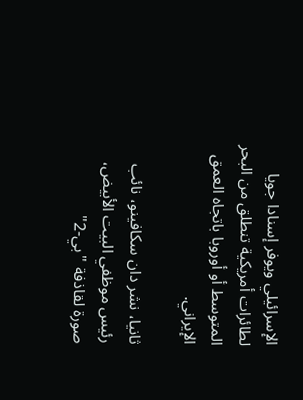الإسرائيلي ويوفر إسنادا جويا لطائرات أمريكية تنطلق من البحر المتوسط أو أوروبا باتجاه العمق الإيراني.

ثانيا، نشر دان سكافينو، نائب رئيس موظفي البيت الأبيض، صورة لقاذفة "بي-2"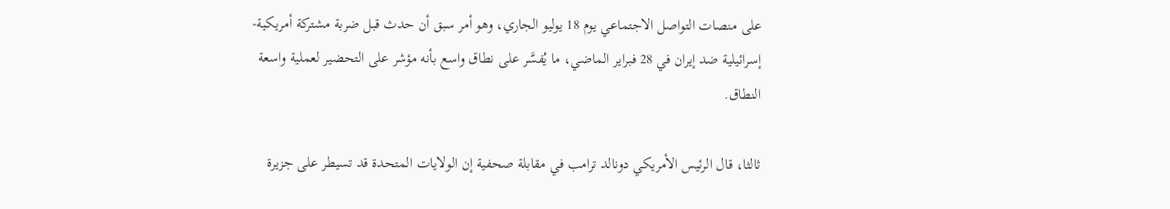على منصات التواصل الاجتماعي يوم 18 يوليو الجاري، وهو أمر سبق أن حدث قبل ضربة مشتركة أمريكية-إسرائيلية ضد إيران في 28 فبراير الماضي، ما يُفسَّر على نطاق واسع بأنه مؤشر على التحضير لعملية واسعة النطاق.

ثالثا، قال الرئيس الأمريكي دونالد ترامب في مقابلة صحفية إن الولايات المتحدة قد تسيطر على جزيرة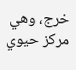خرج، وهي مركز حيوي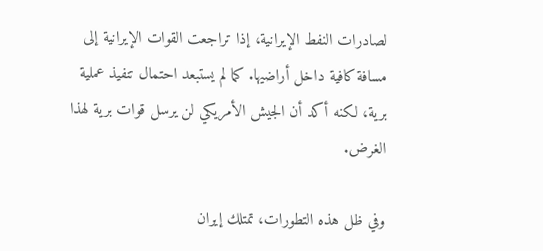لصادرات النفط الإيرانية، إذا تراجعت القوات الإيرانية إلى مسافة كافية داخل أراضيها. كما لم يستبعد احتمال تنفيذ عملية برية، لكنه أكد أن الجيش الأمريكي لن يرسل قوات برية لهذا الغرض.

وفي ظل هذه التطورات، تمتلك إيران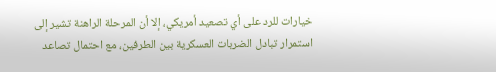خيارات للرد على أي تصعيد أمريكي، إلا أن المرحلة الراهنة تشير إلى استمرار تبادل الضربات العسكرية بين الطرفين، مع احتمال تصاعد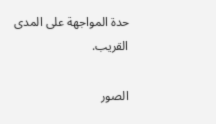حدة المواجهة على المدى القريب.

الصور